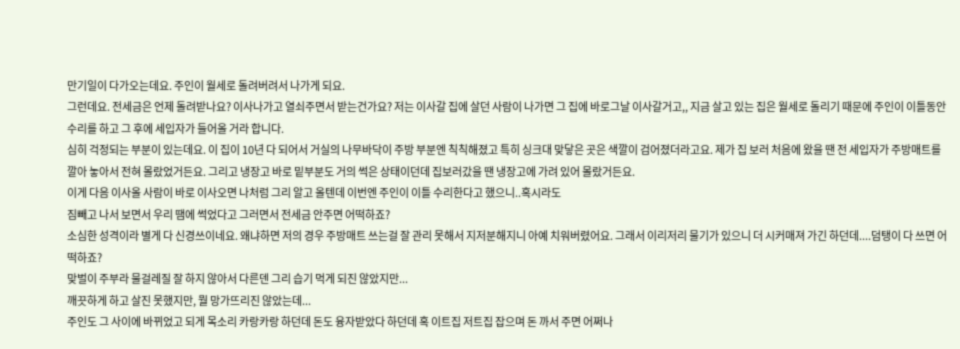만기일이 다가오는데요. 주인이 월세로 돌려버려서 나가게 되요.
그런데요. 전세금은 언제 돌려받나요? 이사나가고 열쇠주면서 받는건가요? 저는 이사갈 집에 살던 사람이 나가면 그 집에 바로그날 이사갈거고,, 지금 살고 있는 집은 월세로 돌리기 때문에 주인이 이틀동안 수리를 하고 그 후에 세입자가 들어올 거라 합니다.
심히 걱정되는 부분이 있는데요. 이 집이 10년 다 되어서 거실의 나무바닥이 주방 부분엔 칙칙해졌고 특히 싱크대 맞닿은 곳은 색깔이 검어졌더라고요. 제가 집 보러 처음에 왔을 땐 전 세입자가 주방매트를 깔아 놓아서 전혀 몰랐었거든요. 그리고 냉장고 바로 밑부분도 거의 썩은 상태이던데 집보러갔을 땐 냉장고에 가려 있어 몰랐거든요.
이게 다음 이사올 사람이 바로 이사오면 나처럼 그리 알고 올텐데 이번엔 주인이 이틀 수리한다고 했으니..혹시라도
짐빼고 나서 보면서 우리 땜에 썩었다고 그러면서 전세금 안주면 어떡하죠?
소심한 성격이라 별게 다 신경쓰이네요. 왜냐하면 저의 경우 주방매트 쓰는걸 잘 관리 못해서 지저분해지니 아예 치워버렸어요. 그래서 이리저리 물기가 있으니 더 시커매져 가긴 하던데....덤탱이 다 쓰면 어떡하죠?
맞벌이 주부라 물걸레질 잘 하지 않아서 다른덴 그리 습기 먹게 되진 않았지만...
깨끗하게 하고 살진 못했지만, 뭘 망가뜨리진 않았는데...
주인도 그 사이에 바뀌었고 되게 목소리 카랑카랑 하던데 돈도 융자받았다 하던데 혹 이트집 저트집 잡으며 돈 까서 주면 어쩌나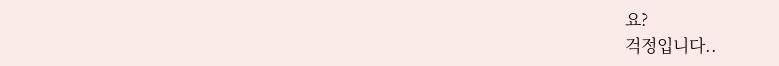요?
걱정입니다..